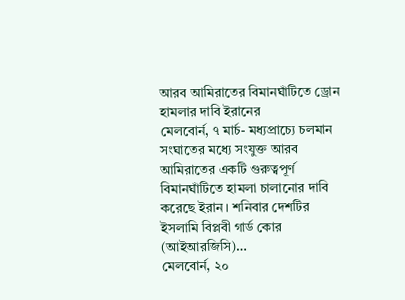আরব আমিরাতের বিমানঘাঁটিতে ড্রোন হামলার দাবি ইরানের
মেলবোর্ন, ৭ মার্চ- মধ্যপ্রাচ্যে চলমান সংঘাতের মধ্যে সংযুক্ত আরব আমিরাতের একটি গুরুত্বপূর্ণ বিমানঘাঁটিতে হামলা চালানোর দাবি করেছে ইরান। শনিবার দেশটির ইসলামি বিপ্লবী গার্ড কোর (আইআরজিসি)…
মেলবোর্ন, ২০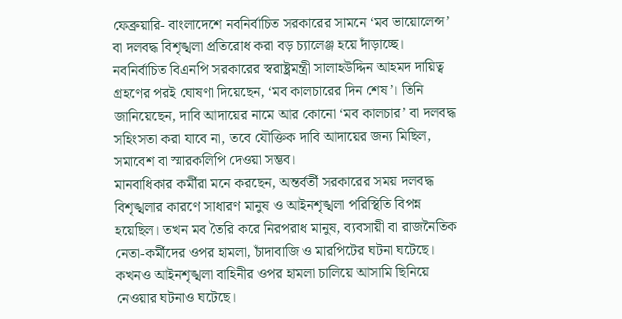ফেব্রুয়ারি- বাংলাদেশে নবনির্বাচিত সরকারের সামনে ‘মব ভায়োলেন্স’ বা দলবদ্ধ বিশৃঙ্খলা প্রতিরোধ করা বড় চ্যালেঞ্জ হয়ে দাঁড়াচ্ছে। নবনির্বাচিত বিএনপি সরকারের স্বরাষ্ট্রমন্ত্রী সালাহউদ্দিন আহমদ দায়িত্ব গ্রহণের পরই ঘোষণা দিয়েছেন, ‘মব কালচারের দিন শেষ’। তিনি জানিয়েছেন, দাবি আদায়ের নামে আর কোনো ‘মব কালচার’ বা দলবদ্ধ সহিংসতা করা যাবে না, তবে যৌক্তিক দাবি আদায়ের জন্য মিছিল, সমাবেশ বা স্মারকলিপি দেওয়া সম্ভব।
মানবাধিকার কর্মীরা মনে করছেন, অন্তর্বর্তী সরকারের সময় দলবদ্ধ বিশৃঙ্খলার কারণে সাধারণ মানুষ ও আইনশৃঙ্খলা পরিস্থিতি বিপন্ন হয়েছিল। তখন মব তৈরি করে নিরপরাধ মানুষ, ব্যবসায়ী বা রাজনৈতিক নেতা-কর্মীদের ওপর হামলা, চাঁদাবাজি ও মারপিটের ঘটনা ঘটেছে। কখনও আইনশৃঙ্খলা বাহিনীর ওপর হামলা চালিয়ে আসামি ছিনিয়ে নেওয়ার ঘটনাও ঘটেছে।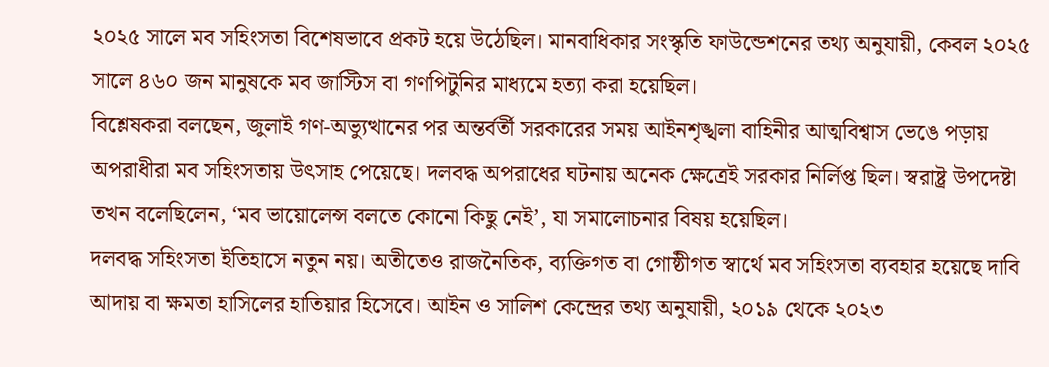২০২৫ সালে মব সহিংসতা বিশেষভাবে প্রকট হয়ে উঠেছিল। মানবাধিকার সংস্কৃতি ফাউন্ডেশনের তথ্য অনুযায়ী, কেবল ২০২৫ সালে ৪৬০ জন মানুষকে মব জাস্টিস বা গণপিটুনির মাধ্যমে হত্যা করা হয়েছিল।
বিশ্লেষকরা বলছেন, জুলাই গণ-অভ্যুত্থানের পর অন্তর্বর্তী সরকারের সময় আইনশৃঙ্খলা বাহিনীর আত্মবিশ্বাস ভেঙে পড়ায় অপরাধীরা মব সহিংসতায় উৎসাহ পেয়েছে। দলবদ্ধ অপরাধের ঘটনায় অনেক ক্ষেত্রেই সরকার নির্লিপ্ত ছিল। স্বরাষ্ট্র উপদেষ্টা তখন বলেছিলেন, ‘মব ভায়োলেন্স বলতে কোনো কিছু নেই’, যা সমালোচনার বিষয় হয়েছিল।
দলবদ্ধ সহিংসতা ইতিহাসে নতুন নয়। অতীতেও রাজনৈতিক, ব্যক্তিগত বা গোষ্ঠীগত স্বার্থে মব সহিংসতা ব্যবহার হয়েছে দাবি আদায় বা ক্ষমতা হাসিলের হাতিয়ার হিসেবে। আইন ও সালিশ কেন্দ্রের তথ্য অনুযায়ী, ২০১৯ থেকে ২০২৩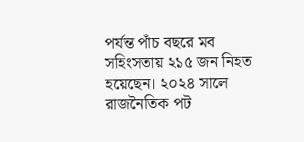পর্যন্ত পাঁচ বছরে মব সহিংসতায় ২১৫ জন নিহত হয়েছেন। ২০২৪ সালে রাজনৈতিক পট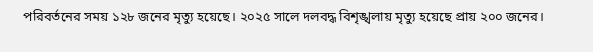পরিবর্তনের সময় ১২৮ জনের মৃত্যু হয়েছে। ২০২৫ সালে দলবদ্ধ বিশৃঙ্খলায় মৃত্যু হয়েছে প্রায় ২০০ জনের।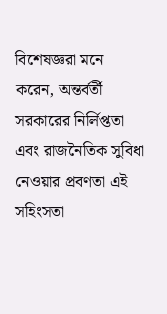বিশেষজ্ঞরা মনে করেন, অন্তর্বর্তী সরকারের নির্লিপ্ততা এবং রাজনৈতিক সুবিধা নেওয়ার প্রবণতা এই সহিংসতা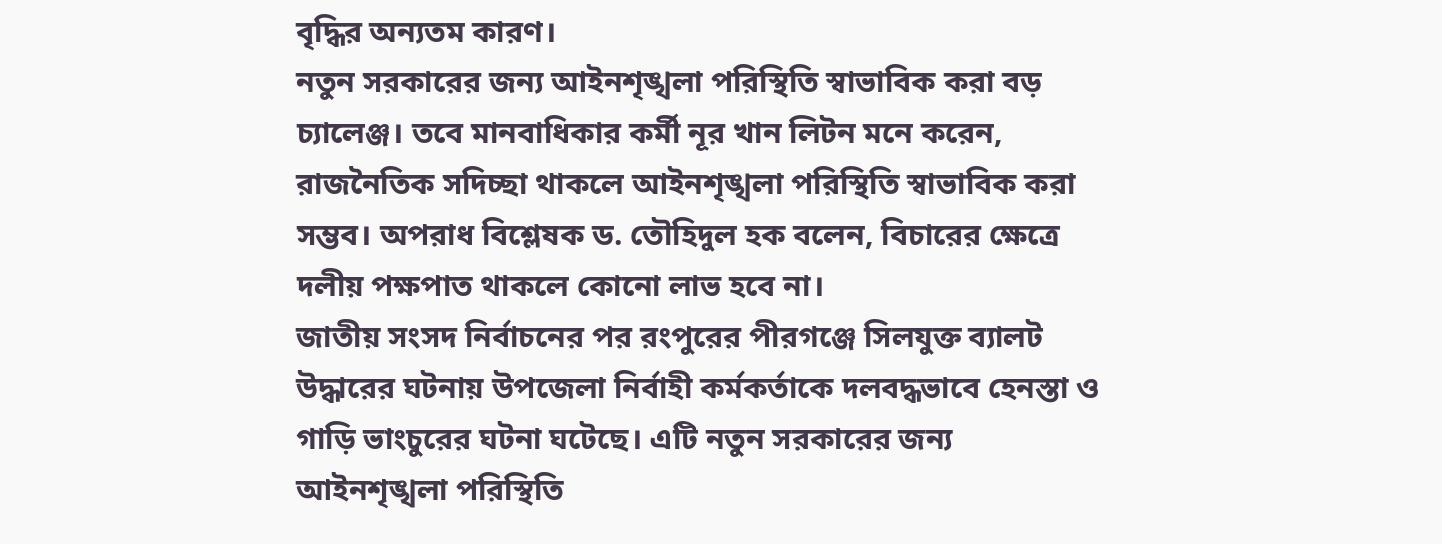বৃদ্ধির অন্যতম কারণ।
নতুন সরকারের জন্য আইনশৃঙ্খলা পরিস্থিতি স্বাভাবিক করা বড় চ্যালেঞ্জ। তবে মানবাধিকার কর্মী নূর খান লিটন মনে করেন, রাজনৈতিক সদিচ্ছা থাকলে আইনশৃঙ্খলা পরিস্থিতি স্বাভাবিক করা সম্ভব। অপরাধ বিশ্লেষক ড. তৌহিদুল হক বলেন, বিচারের ক্ষেত্রে দলীয় পক্ষপাত থাকলে কোনো লাভ হবে না।
জাতীয় সংসদ নির্বাচনের পর রংপুরের পীরগঞ্জে সিলযুক্ত ব্যালট উদ্ধারের ঘটনায় উপজেলা নির্বাহী কর্মকর্তাকে দলবদ্ধভাবে হেনস্তা ও গাড়ি ভাংচুরের ঘটনা ঘটেছে। এটি নতুন সরকারের জন্য আইনশৃঙ্খলা পরিস্থিতি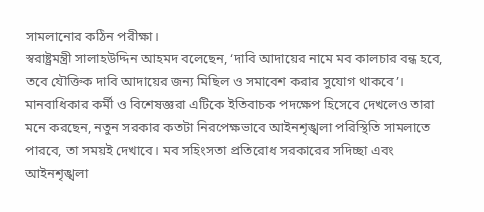সামলানোর কঠিন পরীক্ষা।
স্বরাষ্ট্রমন্ত্রী সালাহউদ্দিন আহমদ বলেছেন, ‘দাবি আদায়ের নামে মব কালচার বন্ধ হবে, তবে যৌক্তিক দাবি আদায়ের জন্য মিছিল ও সমাবেশ করার সুযোগ থাকবে’। মানবাধিকার কর্মী ও বিশেষজ্ঞরা এটিকে ইতিবাচক পদক্ষেপ হিসেবে দেখলেও তারা মনে করছেন, নতুন সরকার কতটা নিরপেক্ষভাবে আইনশৃঙ্খলা পরিস্থিতি সামলাতে পারবে, তা সময়ই দেখাবে। মব সহিংসতা প্রতিরোধ সরকারের সদিচ্ছা এবং আইনশৃঙ্খলা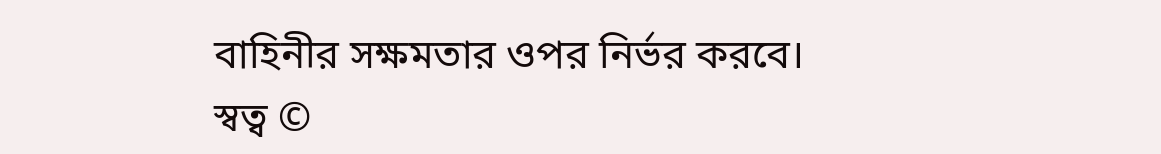বাহিনীর সক্ষমতার ওপর নির্ভর করবে।
স্বত্ব ©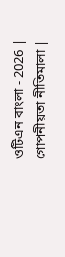ওটিএন বাংলা - 2026 | গোপনীয়তা নীতিমালা |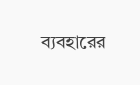ব্যবহারের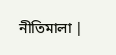নীতিমালা |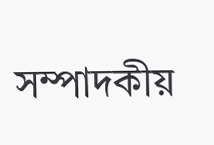সম্পাদকীয়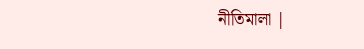নীতিমালা |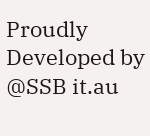Proudly Developed by @SSB it.au